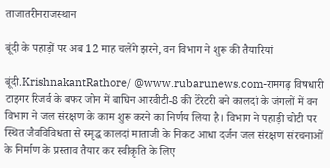ताजातरीनराजस्थान

बूंदी के पहाड़ों पर अब 12 माह चलेंगे झरने, वन विभाग ने शुरू की तैयारियां

बूंदी.KrishnakantRathore/ @www.rubarunews.com-रामगढ़ विषधारी टाइगर रिजर्व के बफर जोन में बाघिन आरवीटी-8 की टेरेटरी बने कालदां के जंगलों में वन विभाग ने जल संरक्षण के काम शुरू करने का निर्णय लिया है। विभाग ने पहाड़ी चोटी पर स्थित जैवविविधता से स्मृद्ध कालदां माताजी के निकट आधा दर्जन जल संरक्षण संरचनाओं के निर्माण के प्रस्ताव तैयार कर स्वीकृति के लिए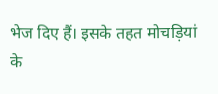भेज दिए हैं। इसके तहत मोचड़ियां के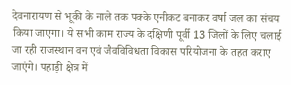देवनारायण से भूकी के नाले तक पक्के एनीकट बनाकर वर्षा जल का संचय किया जाएगा। ये सभी काम राज्य के दक्षिणी पूर्वी 13 जिलों के लिए चलाई जा रही राजस्थान वन एवं जैवविविधता विकास परियोजना के तहत कराए जाएंगे। पहाड़ी क्षेत्र में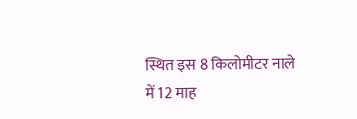स्थित इस 8 किलोमीटर नाले में 12 माह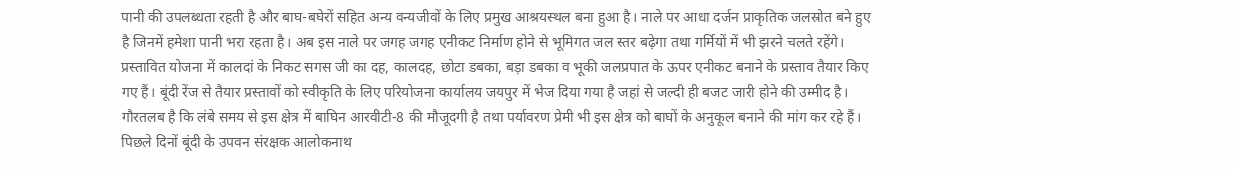पानी की उपलब्धता रहती है और बाघ-बघेरों सहित अन्य वन्यजीवों के लिए प्रमुख आश्रयस्थल बना हुआ है। नाले पर आधा दर्जन प्राकृतिक जलस्रोत बने हुए है जिनमें हमेशा पानी भरा रहता है। अब इस नाले पर जगह जगह एनीकट निर्माण होने से भूमिगत जल स्तर बढ़ेगा तथा गर्मियों में भी झरने चलते रहेंगे। प्रस्तावित योजना में कालदां के निकट सगस जी का दह, कालदह, छोटा डबका, बड़ा डबका व भूकी जलप्रपात के ऊपर एनीकट बनाने के प्रस्ताव तैयार किए गए हैं। बूंदी रेंज से तैयार प्रस्तावों को स्वीकृति के लिए परियोजना कार्यालय जयपुर में भेज दिया गया है जहां से जल्दी ही बजट जारी होने की उम्मीद है। गौरतलब है कि लंबे समय से इस क्षेत्र में बाघिन आरवीटी-8 की मौजूदगी है तथा पर्यावरण प्रेमी भी इस क्षेत्र को बाघों के अनुकूल बनाने की मांग कर रहे हैं। पिछले दिनों बूंदी के उपवन संरक्षक आलोकनाथ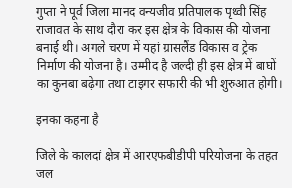गुप्ता ने पूर्व जिला मानद वन्यजीव प्रतिपालक पृथ्वी सिंह राजावत के साथ दौरा कर इस क्षेत्र के विकास की योजना बनाई थी। अगले चरण में यहां ग्रासलैंड विकास व ट्रेक निर्माण की योजना है। उम्मीद है जल्दी ही इस क्षेत्र में बाघों का कुनबा बढ़ेगा तथा टाइगर सफारी की भी शुरुआत होगी।

इनका कहना है

जिले के कालदां क्षेत्र में आरएफबीडीपी परियोजना के तहत जल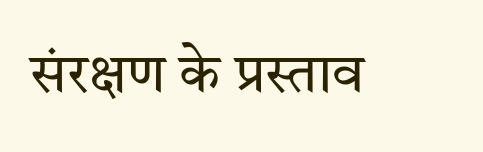संरक्षण के प्रस्ताव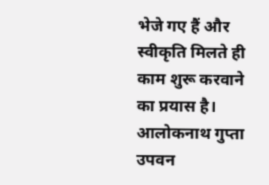भेजे गए हैं और स्वीकृति मिलते ही काम शुरू करवाने का प्रयास है।
आलोकनाथ गुप्ता
उपवन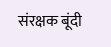संरक्षक बूंदी